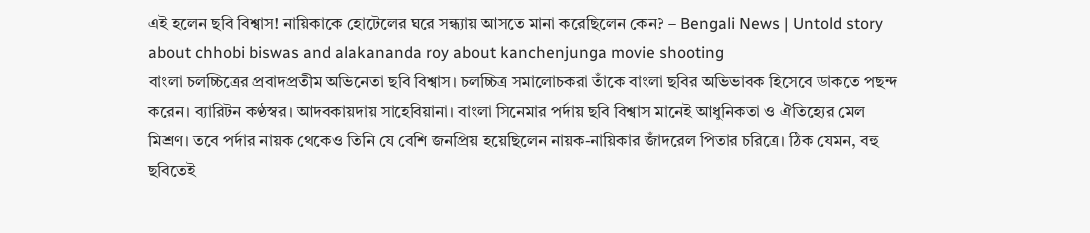এই হলেন ছবি বিশ্বাস! নায়িকাকে হোটেলের ঘরে সন্ধ্যায় আসতে মানা করেছিলেন কেন? – Bengali News | Untold story about chhobi biswas and alakananda roy about kanchenjunga movie shooting
বাংলা চলচ্চিত্রের প্রবাদপ্রতীম অভিনেতা ছবি বিশ্বাস। চলচ্চিত্র সমালোচকরা তাঁকে বাংলা ছবির অভিভাবক হিসেবে ডাকতে পছন্দ করেন। ব্যারিটন কণ্ঠস্বর। আদবকায়দায় সাহেবিয়ানা। বাংলা সিনেমার পর্দায় ছবি বিশ্বাস মানেই আধুনিকতা ও ঐতিহ্যের মেল মিশ্রণ। তবে পর্দার নায়ক থেকেও তিনি যে বেশি জনপ্রিয় হয়েছিলেন নায়ক-নায়িকার জাঁদরেল পিতার চরিত্রে। ঠিক যেমন, বহু ছবিতেই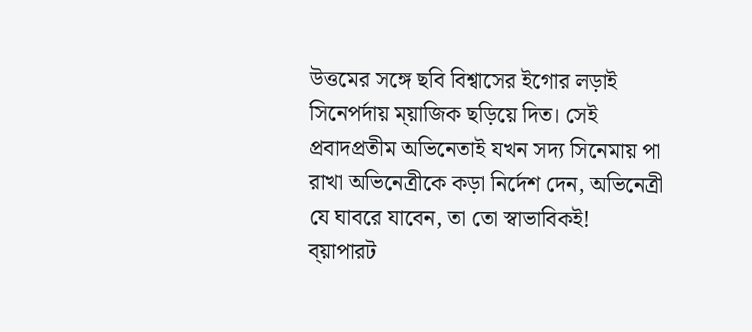উত্তমের সঙ্গে ছবি বিশ্বাসের ইগোর লড়াই সিনেপর্দায় ম্য়াজিক ছড়িয়ে দিত। সেই প্রবাদপ্রতীম অভিনেতাই যখন সদ্য সিনেমায় পা রাখা অভিনেত্রীকে কড়া নির্দেশ দেন, অভিনেত্রী যে ঘাবরে যাবেন, তা তো স্বাভাবিকই!
ব্য়াপারট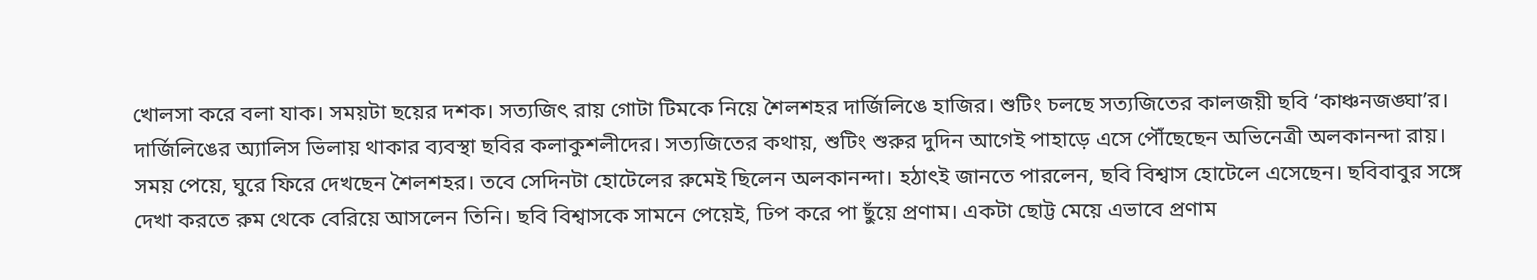খোলসা করে বলা যাক। সময়টা ছয়ের দশক। সত্যজিৎ রায় গোটা টিমকে নিয়ে শৈলশহর দার্জিলিঙে হাজির। শুটিং চলছে সত্যজিতের কালজয়ী ছবি ‘কাঞ্চনজঙ্ঘা’র। দার্জিলিঙের অ্যালিস ভিলায় থাকার ব্যবস্থা ছবির কলাকুশলীদের। সত্যজিতের কথায়, শুটিং শুরুর দুদিন আগেই পাহাড়ে এসে পৌঁছেছেন অভিনেত্রী অলকানন্দা রায়। সময় পেয়ে, ঘুরে ফিরে দেখছেন শৈলশহর। তবে সেদিনটা হোটেলের রুমেই ছিলেন অলকানন্দা। হঠাৎই জানতে পারলেন, ছবি বিশ্বাস হোটেলে এসেছেন। ছবিবাবুর সঙ্গে দেখা করতে রুম থেকে বেরিয়ে আসলেন তিনি। ছবি বিশ্বাসকে সামনে পেয়েই, ঢিপ করে পা ছুঁয়ে প্রণাম। একটা ছোট্ট মেয়ে এভাবে প্রণাম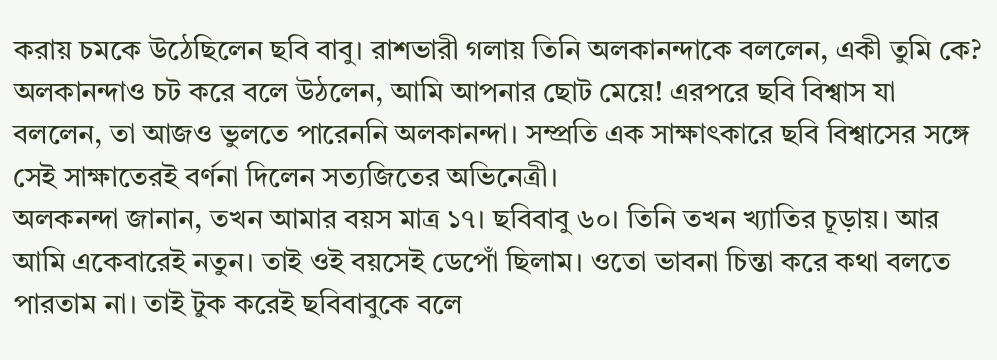করায় চমকে উঠেছিলেন ছবি বাবু। রাশভারী গলায় তিনি অলকানন্দাকে বললেন, একী তুমি কে? অলকানন্দাও চট করে বলে উঠলেন, আমি আপনার ছোট মেয়ে! এরপরে ছবি বিশ্বাস যা বললেন, তা আজও ভুলতে পারেননি অলকানন্দা। সম্প্রতি এক সাক্ষাৎকারে ছবি বিশ্বাসের সঙ্গে সেই সাক্ষাতেরই বর্ণনা দিলেন সত্যজিতের অভিনেত্রী।
অলকনন্দা জানান, তখন আমার বয়স মাত্র ১৭। ছবিবাবু ৬০। তিনি তখন খ্যাতির চূড়ায়। আর আমি একেবারেই নতুন। তাই ওই বয়সেই ডেপোঁ ছিলাম। ওতো ভাবনা চিন্তা করে কথা বলতে পারতাম না। তাই টুক করেই ছবিবাবুকে বলে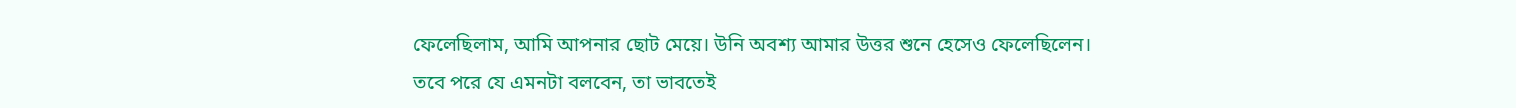ফেলেছিলাম, আমি আপনার ছোট মেয়ে। উনি অবশ্য আমার উত্তর শুনে হেসেও ফেলেছিলেন। তবে পরে যে এমনটা বলবেন, তা ভাবতেই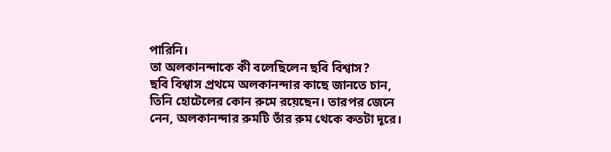পারিনি।
তা অলকানন্দাকে কী বলেছিলেন ছবি বিশ্বাস?
ছবি বিশ্বাস প্রথমে অলকানন্দার কাছে জানতে চান, তিনি হোটেলের কোন রুমে রয়েছেন। তারপর জেনে নেন, অলকানন্দার রুমটি তাঁর রুম থেকে কতটা দূরে।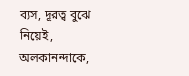ব্যস, দূরত্ব বুঝে নিয়েই, অলকানন্দাকে,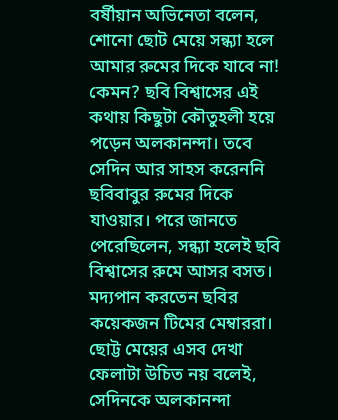বর্ষীয়ান অভিনেতা বলেন, শোনো ছোট মেয়ে সন্ধ্যা হলে আমার রুমের দিকে যাবে না! কেমন? ছবি বিশ্বাসের এই কথায় কিছুটা কৌতুহলী হয়ে পড়েন অলকানন্দা। তবে সেদিন আর সাহস করেননি ছবিবাবুর রুমের দিকে যাওয়ার। পরে জানতে পেরেছিলেন, সন্ধ্যা হলেই ছবি বিশ্বাসের রুমে আসর বসত। মদ্যপান করতেন ছবির কয়েকজন টিমের মেম্বাররা। ছোট্ট মেয়ের এসব দেখা ফেলাটা উচিত নয় বলেই, সেদিনকে অলকানন্দা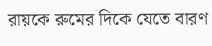রায়কে রুমের দিকে যেতে বারণ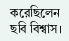করেছিলেন ছবি বিশ্বাস।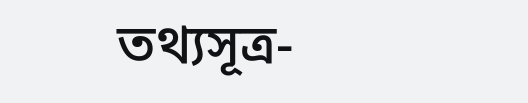তথ্যসূত্র-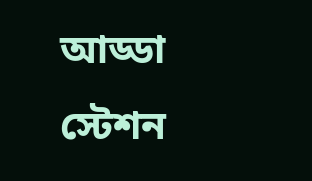আড্ডা স্টেশন